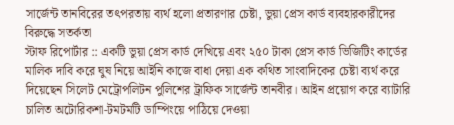সার্জেন্ট তানবিরের তৎপরতায় ব্যর্থ হলো প্রতারণার চেষ্টা, ভুয়া প্রেস কার্ড ব্যবহারকারীদের বিরুদ্ধে সতর্কতা
স্টাফ রিপোর্টার :: একটি ভুয়া প্রেস কার্ড দেখিয়ে এবং ২৫০ টাকা প্রেস কার্ড ভিজিটিং কার্ডের মালিক দাবি করে ঘুষ নিয়ে আইনি কাজে বাধা দেয়া এক কথিত সাংবাদিকের চেষ্টা ব্যর্থ করে দিয়েছেন সিলেট মেট্রোপলিটন পুলিশের ট্রাফিক সার্জেন্ট তানবীর। আইন প্রয়োগ করে ব্যাটারি চালিত অটোরিকশা-টমটমটি ডাম্পিংয়ে পাঠিয়ে দেওয়া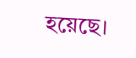হয়েছে।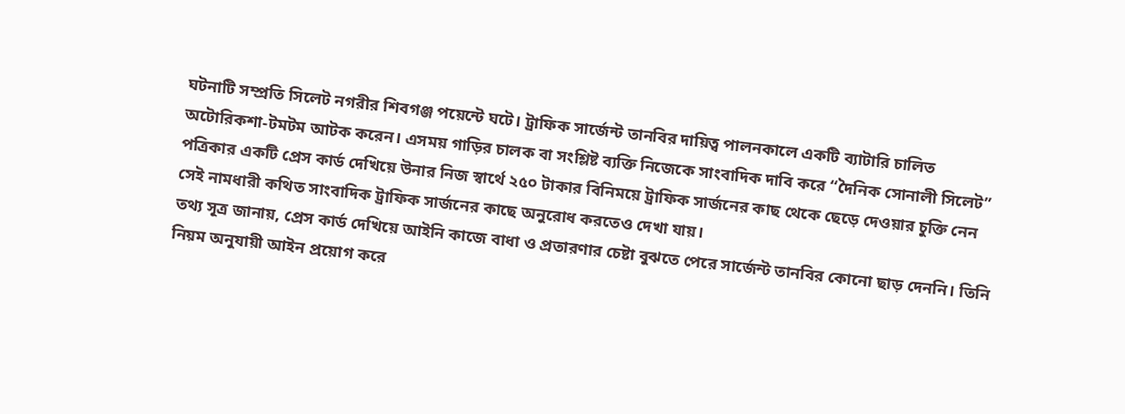ঘটনাটি সম্প্রতি সিলেট নগরীর শিবগঞ্জ পয়েন্টে ঘটে। ট্রাফিক সার্জেন্ট তানবির দায়িত্ব পালনকালে একটি ব্যাটারি চালিত অটোরিকশা-টমটম আটক করেন। এসময় গাড়ির চালক বা সংশ্লিষ্ট ব্যক্তি নিজেকে সাংবাদিক দাবি করে “দৈনিক সোনালী সিলেট” পত্রিকার একটি প্রেস কার্ড দেখিয়ে উনার নিজ স্বার্থে ২৫০ টাকার বিনিময়ে ট্রাফিক সার্জনের কাছ থেকে ছেড়ে দেওয়ার চুক্তি নেন সেই নামধারী কথিত সাংবাদিক ট্রাফিক সার্জনের কাছে অনুরোধ করতেও দেখা যায়।
তথ্য সূত্র জানায়, প্রেস কার্ড দেখিয়ে আইনি কাজে বাধা ও প্রতারণার চেষ্টা বুঝতে পেরে সার্জেন্ট তানবির কোনো ছাড় দেননি। তিনি নিয়ম অনুযায়ী আইন প্রয়োগ করে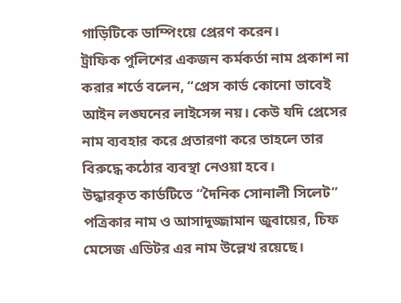গাড়িটিকে ডাম্পিংয়ে প্রেরণ করেন।
ট্রাফিক পুলিশের একজন কর্মকর্তা নাম প্রকাশ না করার শর্তে বলেন, “প্রেস কার্ড কোনো ভাবেই আইন লঙ্ঘনের লাইসেন্স নয়। কেউ যদি প্রেসের নাম ব্যবহার করে প্রতারণা করে তাহলে তার বিরুদ্ধে কঠোর ব্যবস্থা নেওয়া হবে।
উদ্ধারকৃত কার্ডটিতে “দৈনিক সোনালী সিলেট” পত্রিকার নাম ও আসাদুজ্জামান জুবায়ের, চিফ মেসেজ এডিটর এর নাম উল্লেখ রয়েছে।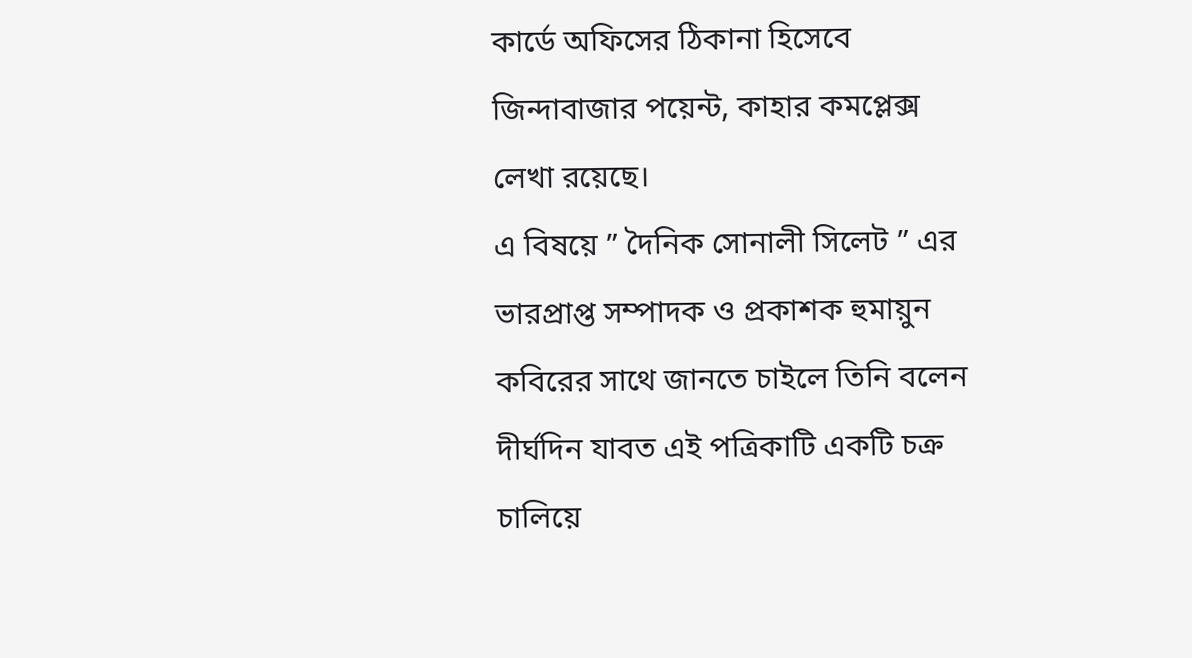কার্ডে অফিসের ঠিকানা হিসেবে জিন্দাবাজার পয়েন্ট, কাহার কমপ্লেক্স লেখা রয়েছে।
এ বিষয়ে ” দৈনিক সোনালী সিলেট ” এর ভারপ্রাপ্ত সম্পাদক ও প্রকাশক হুমায়ুন কবিরের সাথে জানতে চাইলে তিনি বলেন দীর্ঘদিন যাবত এই পত্রিকাটি একটি চক্র চালিয়ে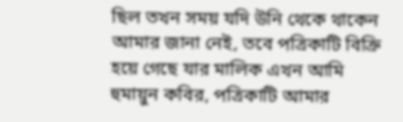ছিল তখন সময় যদি উনি থেকে থাকেন আমার জানা নেই, তবে পত্রিকাটি বিক্রি হয়ে গেছে যার মালিক এখন আমি হুমায়ুন কবির, পত্রিকাটি আমার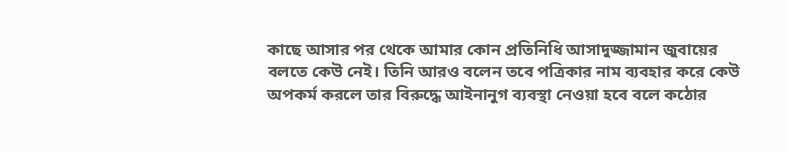কাছে আসার পর থেকে আমার কোন প্রতিনিধি আসাদুজ্জামান জুবায়ের বলতে কেউ নেই। তিনি আরও বলেন তবে পত্রিকার নাম ব্যবহার করে কেউ অপকর্ম করলে তার বিরুদ্ধে আইনানুগ ব্যবস্থা নেওয়া হবে বলে কঠোর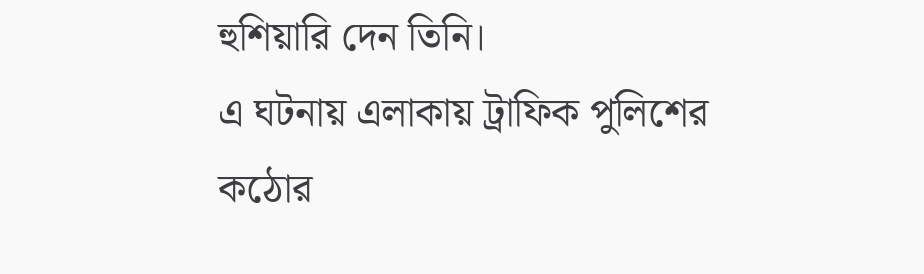হুশিয়ারি দেন তিনি।
এ ঘটনায় এলাকায় ট্রাফিক পুলিশের কঠোর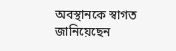অবস্থানকে স্বাগত জানিয়েছেন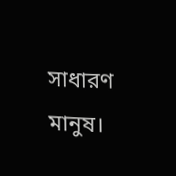সাধারণ মানুষ।